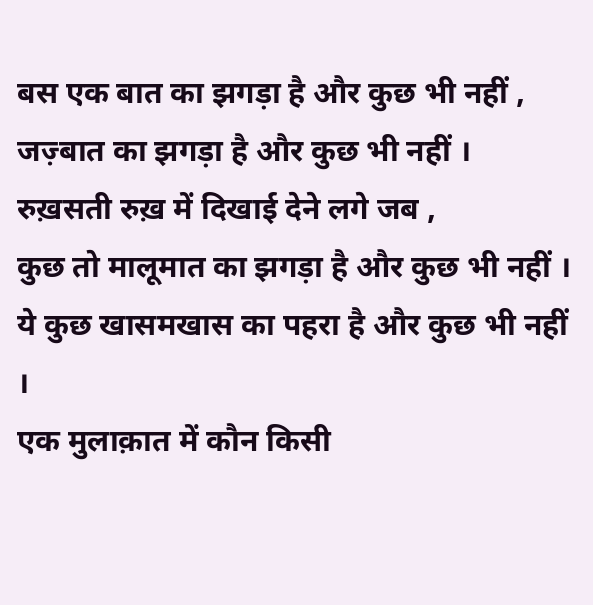बस एक बात का झगड़ा है और कुछ भी नहीं ,
जज़्बात का झगड़ा है और कुछ भी नहीं ।
रुख़सती रुख़ में दिखाई देने लगे जब ,
कुछ तो मालूमात का झगड़ा है और कुछ भी नहीं ।
ये कुछ खासमखास का पहरा है और कुछ भी नहीं ।
एक मुलाक़ात में कौन किसी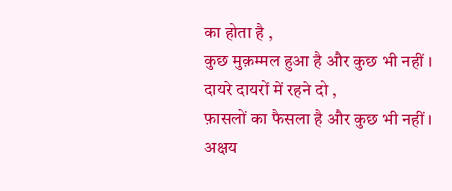का होता है ,
कुछ मुक़म्मल हुआ है और कुछ भी नहीं ।
दायरे दायरों में रहने दो ,
फ़ासलों का फैसला है और कुछ भी नहीं ।
अक्षय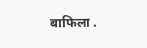बाफिला .